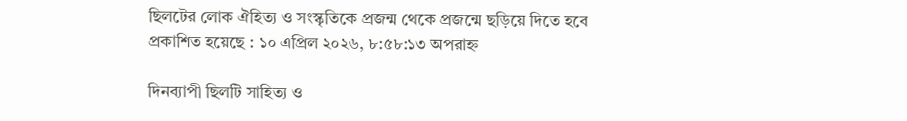ছিলটের লোক ঐহিত্য ও সংস্কৃতিকে প্রজন্ম থেকে প্রজন্মে ছড়িয়ে দিতে হবে
প্রকাশিত হয়েছে : ১০ এপ্রিল ২০২৬, ৮:৫৮:১৩ অপরাহ্ন

দিনব্যাপী ছিলটি সাহিত্য ও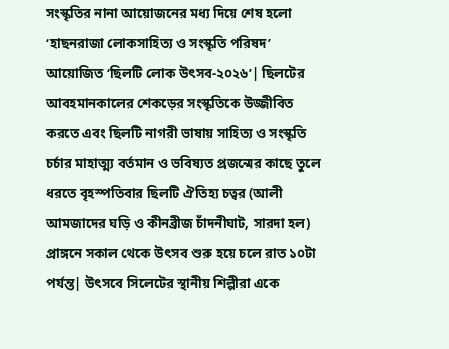সংস্কৃতির নানা আয়োজনের মধ্য দিয়ে শেষ হলো ‘হাছনরাজা লোকসাহিত্য ও সংস্কৃতি পরিষদ’ আয়োজিত ‘ছিলটি লোক উৎসব-২০২৬’| ছিলটের আবহমানকালের শেকড়ের সংস্কৃতিকে উজ্জীবিত করতে এবং ছিলটি নাগরী ভাষায় সাহিত্য ও সংস্কৃতি চর্চার মাহাত্ম্য বর্তমান ও ভবিষ্যত প্রজন্মের কাছে তুলে ধরতে বৃহস্পতিবার ছিলটি ঐতিহ্য চত্বর (আলী আমজাদের ঘড়ি ও কীনব্রীজ চাঁদনীঘাট, সারদা হল) প্রাঙ্গনে সকাল থেকে উৎসব শুরু হয়ে চলে রাত ১০টা পর্যন্ত| উৎসবে সিলেটের স্থানীয় শিল্পীরা একে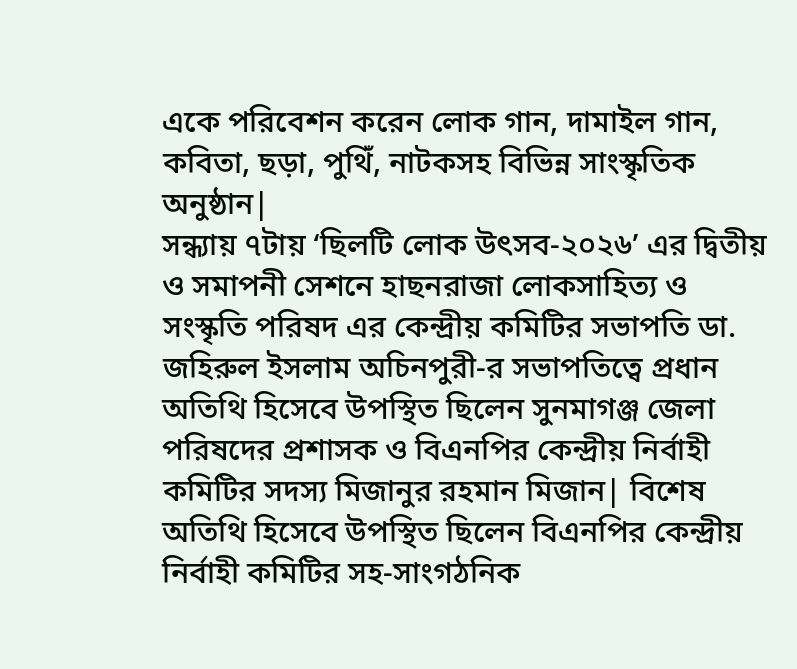একে পরিবেশন করেন লোক গান, দামাইল গান, কবিতা, ছড়া, পুথিঁ, নাটকসহ বিভিন্ন সাংস্কৃতিক অনুষ্ঠান|
সন্ধ্যায় ৭টায় ‘ছিলটি লোক উৎসব-২০২৬’ এর দ্বিতীয় ও সমাপনী সেশনে হাছনরাজা লোকসাহিত্য ও সংস্কৃতি পরিষদ এর কেন্দ্রীয় কমিটির সভাপতি ডা. জহিরুল ইসলাম অচিনপুরী-র সভাপতিত্বে প্রধান অতিথি হিসেবে উপস্থিত ছিলেন সুনমাগঞ্জ জেলা পরিষদের প্রশাসক ও বিএনপির কেন্দ্রীয় নির্বাহী কমিটির সদস্য মিজানুর রহমান মিজান| বিশেষ অতিথি হিসেবে উপস্থিত ছিলেন বিএনপির কেন্দ্রীয় নির্বাহী কমিটির সহ-সাংগঠনিক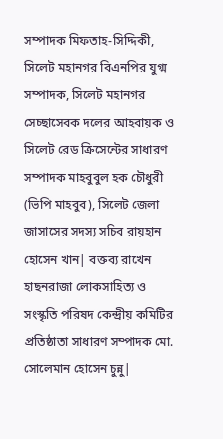সম্পাদক মিফতাহ-সিদ্দিকী, সিলেট মহানগর বিএনপির যুগ্ম সম্পাদক, সিলেট মহানগর সেচ্ছাসেবক দলের আহবায়ক ও সিলেট রেড ক্রিসেন্টের সাধারণ সম্পাদক মাহবুবুল হক চৌধুরী (ভিপি মাহবুব), সিলেট জেলা জাসাসের সদস্য সচিব রায়হান হোসেন খান| বক্তব্য রাখেন হাছনরাজা লোকসাহিত্য ও সংস্কৃতি পরিষদ কেন্দ্রীয় কমিটির প্রতিষ্ঠাতা সাধারণ সম্পাদক মো. সোলেমান হোসেন চুন্নু|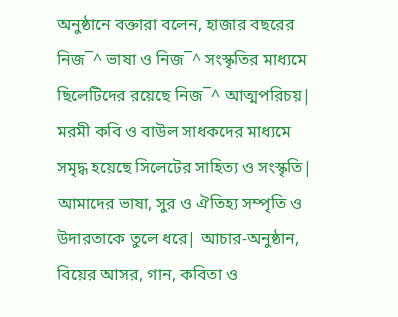অনুষ্ঠানে বক্তারা বলেন, হাজার বছরের নিজ¯^ ভাষা ও নিজ¯^ সংস্কৃতির মাধ্যমে ছিলেটিদের রয়েছে নিজ¯^ আত্মপরিচয়| মরমী কবি ও বাউল সাধকদের মাধ্যমে সমৃদ্ধ হয়েছে সিলেটের সাহিত্য ও সংস্কৃতি| আমাদের ভাষা, সুর ও ঐতিহ্য সম্পৃতি ও উদারতাকে তুলে ধরে| আচার-অনুষ্ঠান, বিয়ের আসর, গান, কবিতা ও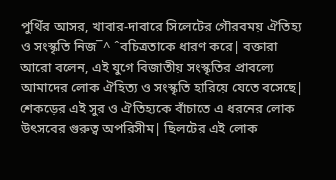পুথিঁর আসর, খাবার-দাবারে সিলেটের গৌরবময় ঐতিহ্য ও সংস্কৃতি নিজ¯^ ˆবচিত্রতাকে ধারণ করে| বক্তারা আরো বলেন, এই যুগে বিজাতীয় সংস্কৃতির প্রাবল্যে আমাদের লোক ঐহিত্য ও সংস্কৃতি হারিয়ে যেতে বসেছে| শেকড়ের এই সুর ও ঐতিহ্যকে বাঁচাতে এ ধরনের লোক উৎসবের গুরুত্ব অপরিসীম| ছিলটের এই লোক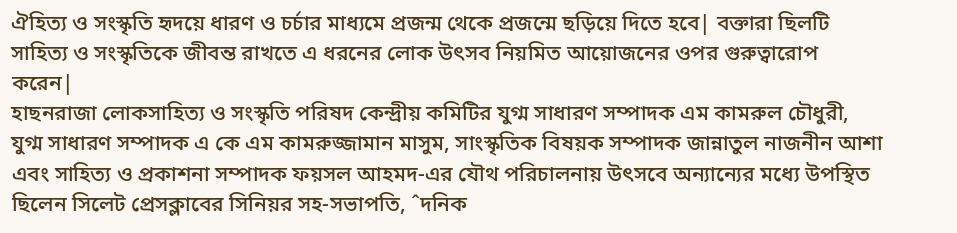ঐহিত্য ও সংস্কৃতি হৃদয়ে ধারণ ও চর্চার মাধ্যমে প্রজন্ম থেকে প্রজন্মে ছড়িয়ে দিতে হবে| বক্তারা ছিলটি সাহিত্য ও সংস্কৃতিকে জীবন্ত রাখতে এ ধরনের লোক উৎসব নিয়মিত আয়োজনের ওপর গুরুত্বারোপ করেন|
হাছনরাজা লোকসাহিত্য ও সংস্কৃতি পরিষদ কেন্দ্রীয় কমিটির যুগ্ম সাধারণ সম্পাদক এম কামরুল চৌধুরী, যুগ্ম সাধারণ সম্পাদক এ কে এম কামরুজ্জামান মাসুম, সাংস্কৃতিক বিষয়ক সম্পাদক জান্নাতুল নাজনীন আশা এবং সাহিত্য ও প্রকাশনা সম্পাদক ফয়সল আহমদ-এর যৌথ পরিচালনায় উৎসবে অন্যান্যের মধ্যে উপস্থিত ছিলেন সিলেট প্রেসক্লাবের সিনিয়র সহ-সভাপতি, ˆদনিক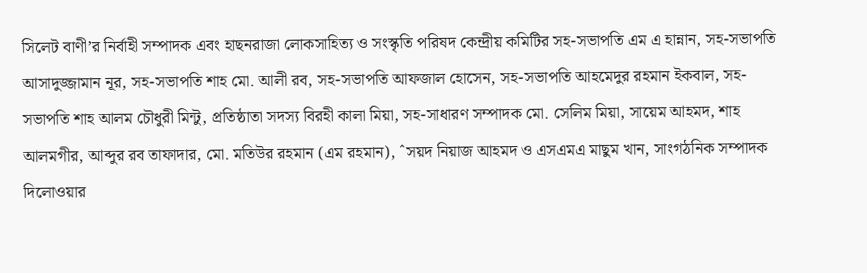সিলেট বাণী’র নির্বাহী সম্পাদক এবং হাছনরাজা লোকসাহিত্য ও সংস্কৃতি পরিষদ কেন্দ্রীয় কমিটির সহ-সভাপতি এম এ হান্নান, সহ-সভাপতি আসাদুজ্জামান নূর, সহ-সভাপতি শাহ মো. আলী রব, সহ-সভাপতি আফজাল হোসেন, সহ-সভাপতি আহমেদুর রহমান ইকবাল, সহ-সভাপতি শাহ আলম চৌধুরী মিন্টু, প্রতিষ্ঠাতা সদস্য বিরহী কালা মিয়া, সহ-সাধারণ সম্পাদক মো. সেলিম মিয়া, সায়েম আহমদ, শাহ আলমগীর, আব্দুর রব তাফাদার, মো. মতিউর রহমান (এম রহমান), ˆসয়দ নিয়াজ আহমদ ও এসএমএ মাছুম খান, সাংগঠনিক সম্পাদক দিলোওয়ার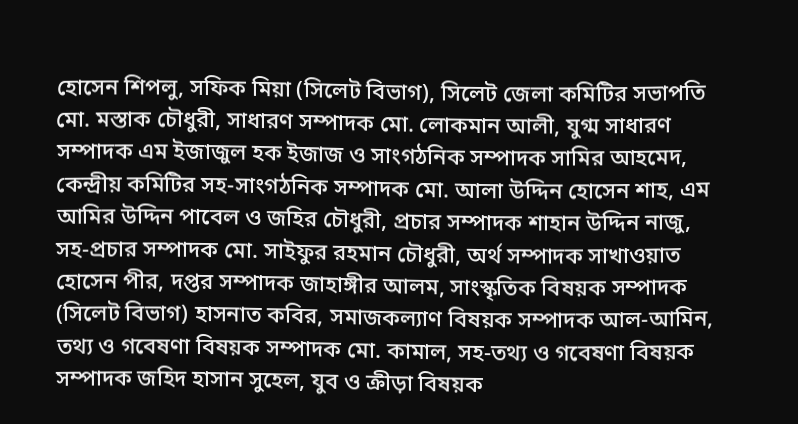হোসেন শিপলু, সফিক মিয়া (সিলেট বিভাগ), সিলেট জেলা কমিটির সভাপতি মো. মস্তাক চৌধুরী, সাধারণ সম্পাদক মো. লোকমান আলী, যুগ্ম সাধারণ সম্পাদক এম ইজাজুল হক ইজাজ ও সাংগঠনিক সম্পাদক সামির আহমেদ, কেন্দ্রীয় কমিটির সহ-সাংগঠনিক সম্পাদক মো. আলা উদ্দিন হোসেন শাহ, এম আমির উদ্দিন পাবেল ও জহির চৌধুরী, প্রচার সম্পাদক শাহান উদ্দিন নাজু, সহ-প্রচার সম্পাদক মো. সাইফুর রহমান চৌধুরী, অর্থ সম্পাদক সাখাওয়াত হোসেন পীর, দপ্তর সম্পাদক জাহাঙ্গীর আলম, সাংস্কৃতিক বিষয়ক সম্পাদক (সিলেট বিভাগ) হাসনাত কবির, সমাজকল্যাণ বিষয়ক সম্পাদক আল-আমিন, তথ্য ও গবেষণা বিষয়ক সম্পাদক মো. কামাল, সহ-তথ্য ও গবেষণা বিষয়ক সম্পাদক জহিদ হাসান সুহেল, যুব ও ক্রীড়া বিষয়ক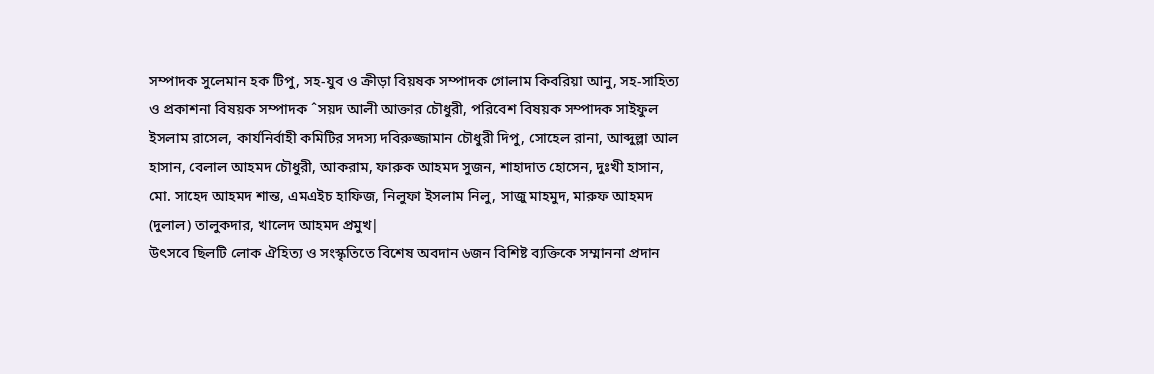সম্পাদক সুলেমান হক টিপু, সহ-যুব ও ক্রীড়া বিয়ষক সম্পাদক গোলাম কিবরিয়া আনু, সহ-সাহিত্য ও প্রকাশনা বিষয়ক সম্পাদক ˆসয়দ আলী আক্তার চৌধুরী, পরিবেশ বিষয়ক সম্পাদক সাইফুল ইসলাম রাসেল, কার্যনির্বাহী কমিটির সদস্য দবিরুজ্জামান চৌধুরী দিপু, সোহেল রানা, আব্দুল্লা আল হাসান, বেলাল আহমদ চৌধুরী, আকরাম, ফারুক আহমদ সুজন, শাহাদাত হোসেন, দুঃখী হাসান, মো. সাহেদ আহমদ শান্ত, এমএইচ হাফিজ, নিলুফা ইসলাম নিলু, সাজু মাহমুদ, মারুফ আহমদ (দুলাল) তালুকদার, খালেদ আহমদ প্রমুখ|
উৎসবে ছিলটি লোক ঐহিত্য ও সংস্কৃতিতে বিশেষ অবদান ৬জন বিশিষ্ট ব্যক্তিকে সম্মাননা প্রদান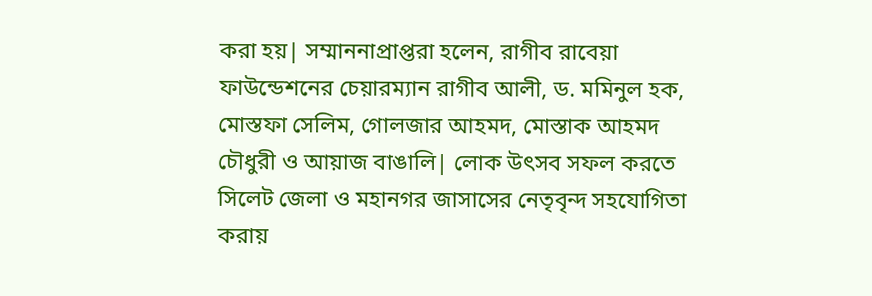করা হয়| সম্মাননাপ্রাপ্তরা হলেন, রাগীব রাবেয়া ফাউন্ডেশনের চেয়ারম্যান রাগীব আলী, ড. মমিনুল হক, মোস্তফা সেলিম, গোলজার আহমদ, মোস্তাক আহমদ চৌধুরী ও আয়াজ বাঙালি| লোক উৎসব সফল করতে সিলেট জেলা ও মহানগর জাসাসের নেতৃবৃন্দ সহযোগিতা করায়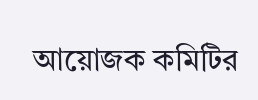আয়োজক কমিটির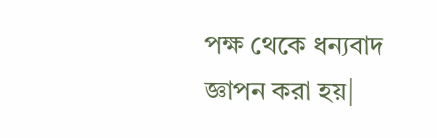পক্ষ থেকে ধন্যবাদ জ্ঞাপন করা হয়|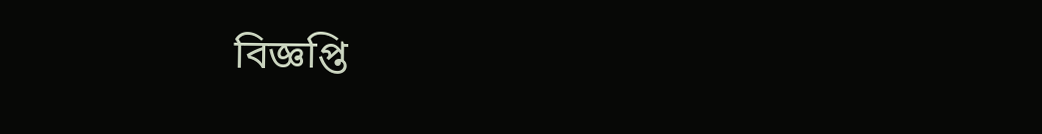বিজ্ঞপ্তি